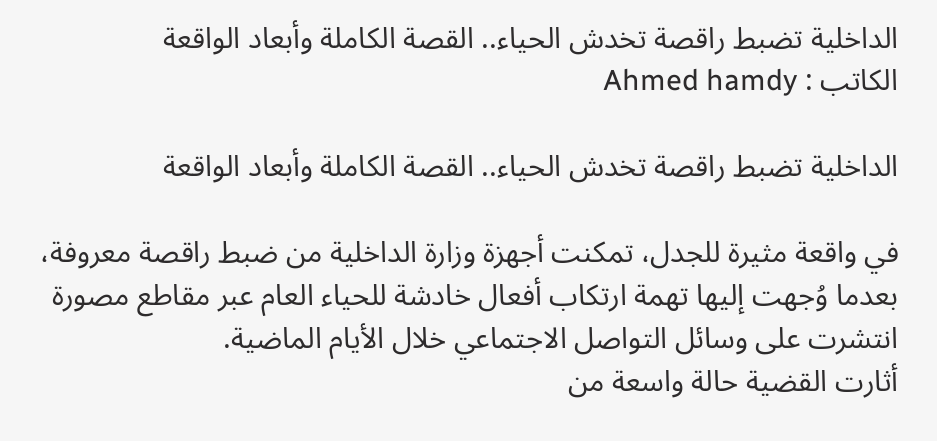الداخلية تضبط راقصة تخدش الحياء.. القصة الكاملة وأبعاد الواقعة
الكاتب : Ahmed hamdy

الداخلية تضبط راقصة تخدش الحياء.. القصة الكاملة وأبعاد الواقعة

في واقعة مثيرة للجدل، تمكنت أجهزة وزارة الداخلية من ضبط راقصة معروفة، بعدما وُجهت إليها تهمة ارتكاب أفعال خادشة للحياء العام عبر مقاطع مصورة انتشرت على وسائل التواصل الاجتماعي خلال الأيام الماضية.
أثارت القضية حالة واسعة من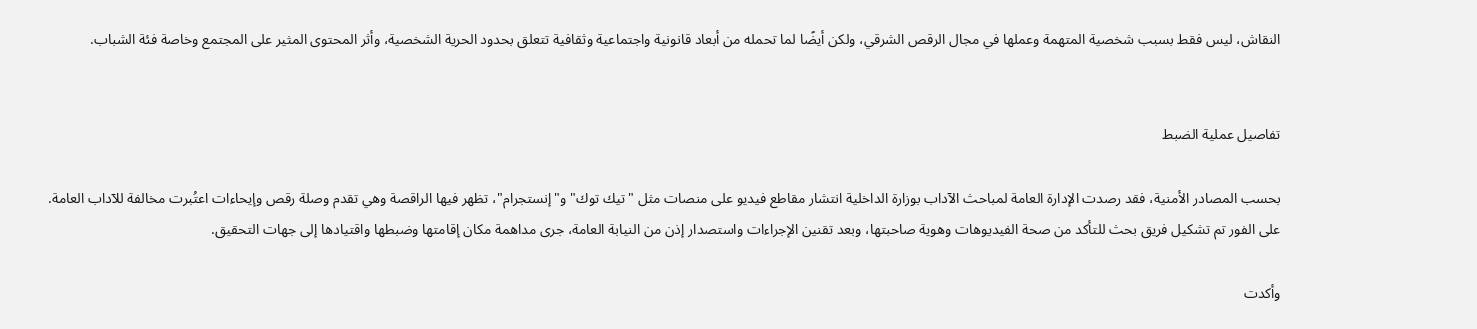النقاش، ليس فقط بسبب شخصية المتهمة وعملها في مجال الرقص الشرقي، ولكن أيضًا لما تحمله من أبعاد قانونية واجتماعية وثقافية تتعلق بحدود الحرية الشخصية، وأثر المحتوى المثير على المجتمع وخاصة فئة الشباب.


تفاصيل عملية الضبط

بحسب المصادر الأمنية، فقد رصدت الإدارة العامة لمباحث الآداب بوزارة الداخلية انتشار مقاطع فيديو على منصات مثل "تيك توك" و"إنستجرام"، تظهر فيها الراقصة وهي تقدم وصلة رقص وإيحاءات اعتُبرت مخالفة للآداب العامة.
على الفور تم تشكيل فريق بحث للتأكد من صحة الفيديوهات وهوية صاحبتها، وبعد تقنين الإجراءات واستصدار إذن من النيابة العامة، جرى مداهمة مكان إقامتها وضبطها واقتيادها إلى جهات التحقيق.

وأكدت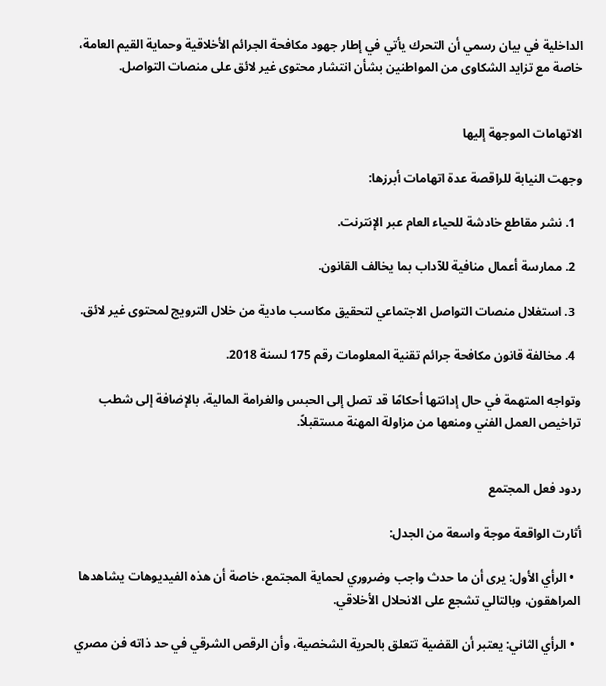الداخلية في بيان رسمي أن التحرك يأتي في إطار جهود مكافحة الجرائم الأخلاقية وحماية القيم العامة، خاصة مع تزايد الشكاوى من المواطنين بشأن انتشار محتوى غير لائق على منصات التواصل.


الاتهامات الموجهة إليها

وجهت النيابة للراقصة عدة اتهامات أبرزها:

  1. نشر مقاطع خادشة للحياء العام عبر الإنترنت.

  2. ممارسة أعمال منافية للآداب بما يخالف القانون.

  3. استغلال منصات التواصل الاجتماعي لتحقيق مكاسب مادية من خلال الترويج لمحتوى غير لائق.

  4. مخالفة قانون مكافحة جرائم تقنية المعلومات رقم 175 لسنة 2018.

وتواجه المتهمة في حال إدانتها أحكامًا قد تصل إلى الحبس والغرامة المالية، بالإضافة إلى شطب تراخيص العمل الفني ومنعها من مزاولة المهنة مستقبلاً.


ردود فعل المجتمع

أثارت الواقعة موجة واسعة من الجدل:

  • الرأي الأول: يرى أن ما حدث واجب وضروري لحماية المجتمع، خاصة أن هذه الفيديوهات يشاهدها المراهقون، وبالتالي تشجع على الانحلال الأخلاقي.

  • الرأي الثاني: يعتبر أن القضية تتعلق بالحرية الشخصية، وأن الرقص الشرقي في حد ذاته فن مصري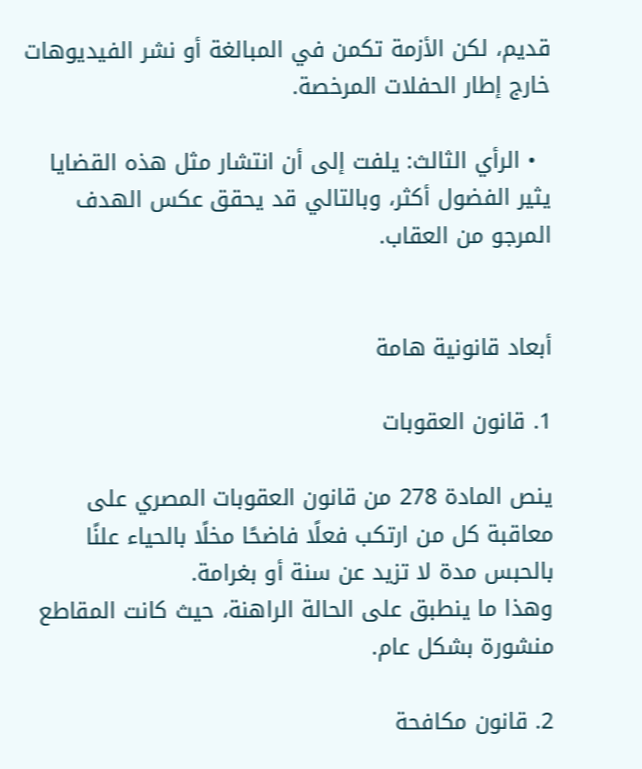قديم، لكن الأزمة تكمن في المبالغة أو نشر الفيديوهات خارج إطار الحفلات المرخصة.

  • الرأي الثالث: يلفت إلى أن انتشار مثل هذه القضايا يثير الفضول أكثر، وبالتالي قد يحقق عكس الهدف المرجو من العقاب.


أبعاد قانونية هامة

1. قانون العقوبات

ينص المادة 278 من قانون العقوبات المصري على معاقبة كل من ارتكب فعلًا فاضحًا مخلًا بالحياء علنًا بالحبس مدة لا تزيد عن سنة أو بغرامة.
وهذا ما ينطبق على الحالة الراهنة، حيث كانت المقاطع منشورة بشكل عام.

2. قانون مكافحة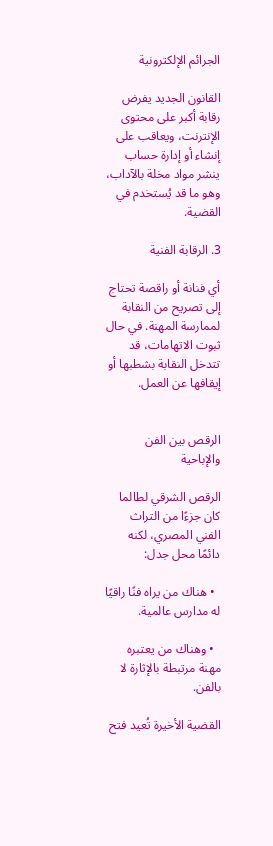الجرائم الإلكترونية

القانون الجديد يفرض رقابة أكبر على محتوى الإنترنت، ويعاقب على إنشاء أو إدارة حساب ينشر مواد مخلة بالآداب، وهو ما قد يُستخدم في القضية.

3. الرقابة الفنية

أي فنانة أو راقصة تحتاج إلى تصريح من النقابة لممارسة المهنة. في حال ثبوت الاتهامات، قد تتدخل النقابة بشطبها أو إيقافها عن العمل.


الرقص بين الفن والإباحية

الرقص الشرقي لطالما كان جزءًا من التراث الفني المصري، لكنه دائمًا محل جدل:

  • هناك من يراه فنًا راقيًا له مدارس عالمية.

  • وهناك من يعتبره مهنة مرتبطة بالإثارة لا بالفن.

القضية الأخيرة تُعيد فتح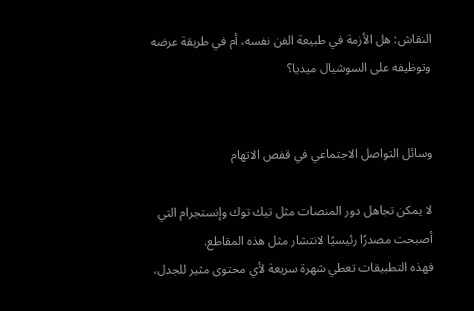النقاش: هل الأزمة في طبيعة الفن نفسه، أم في طريقة عرضه وتوظيفه على السوشيال ميديا؟


وسائل التواصل الاجتماعي في قفص الاتهام

لا يمكن تجاهل دور المنصات مثل تيك توك وإنستجرام التي أصبحت مصدرًا رئيسيًا لانتشار مثل هذه المقاطع.
فهذه التطبيقات تعطي شهرة سريعة لأي محتوى مثير للجدل،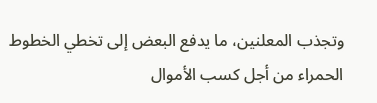وتجذب المعلنين، ما يدفع البعض إلى تخطي الخطوط الحمراء من أجل كسب الأموال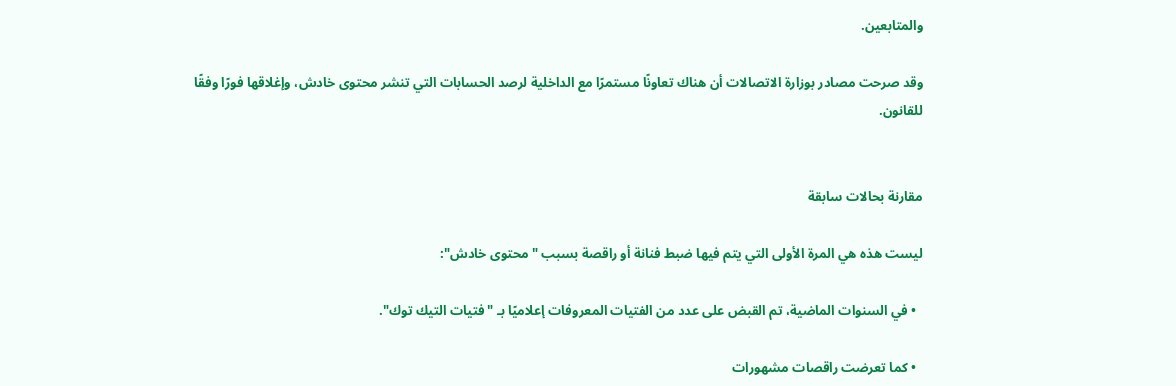والمتابعين.

وقد صرحت مصادر بوزارة الاتصالات أن هناك تعاونًا مستمرًا مع الداخلية لرصد الحسابات التي تنشر محتوى خادش، وإغلاقها فورًا وفقًا للقانون.


مقارنة بحالات سابقة

ليست هذه هي المرة الأولى التي يتم فيها ضبط فنانة أو راقصة بسبب "محتوى خادش":

  • في السنوات الماضية، تم القبض على عدد من الفتيات المعروفات إعلاميًا بـ "فتيات التيك توك".

  • كما تعرضت راقصات مشهورات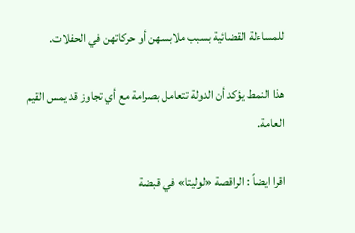للمساءلة القضائية بسبب ملابسهن أو حركاتهن في الحفلات.

هذا النمط يؤكد أن الدولة تتعامل بصرامة مع أي تجاوز قد يمس القيم العامة.

اقرا ايضاً : الراقصة «لوليتا» في قبضة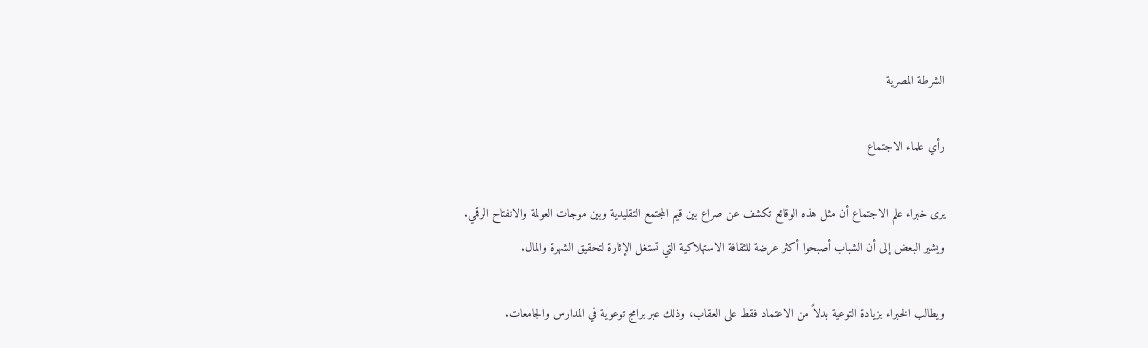الشرطة المصرية

رأي علماء الاجتماع

يرى خبراء علم الاجتماع أن مثل هذه الوقائع تكشف عن صراع بين قيم المجتمع التقليدية وبين موجات العولمة والانفتاح الرقمي.
ويشير البعض إلى أن الشباب أصبحوا أكثر عرضة للثقافة الاستهلاكية التي تستغل الإثارة لتحقيق الشهرة والمال.

ويطالب الخبراء بزيادة التوعية بدلاً من الاعتماد فقط على العقاب، وذلك عبر برامج توعوية في المدارس والجامعات.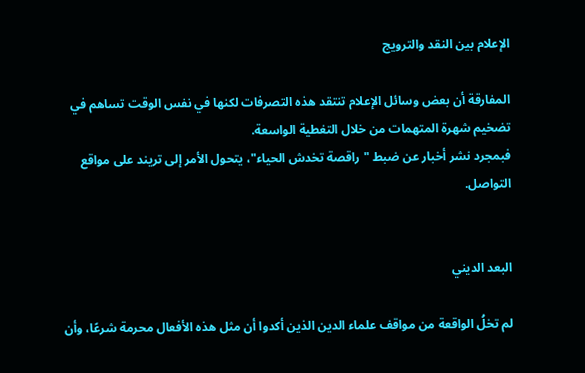الإعلام بين النقد والترويج

المفارقة أن بعض وسائل الإعلام تنتقد هذه التصرفات لكنها في نفس الوقت تساهم في تضخيم شهرة المتهمات من خلال التغطية الواسعة.
فبمجرد نشر أخبار عن ضبط "راقصة تخدش الحياء"، يتحول الأمر إلى تريند على مواقع التواصل.


البعد الديني

لم تخلُ الواقعة من مواقف علماء الدين الذين أكدوا أن مثل هذه الأفعال محرمة شرعًا، وأن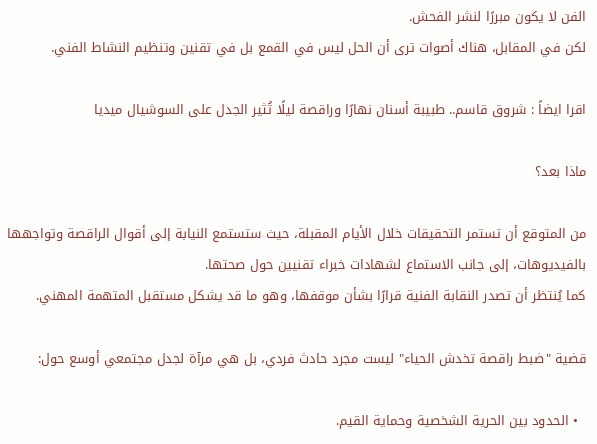الفن لا يكون مبررًا لنشر الفحش.
لكن في المقابل، هناك أصوات ترى أن الحل ليس في القمع بل في تقنين وتنظيم النشاط الفني.

اقرا ايضاً : شروق قاسم.. طبيبة أسنان نهارًا وراقصة ليلًا تُثير الجدل على السوشيال ميديا

ماذا بعد؟

من المتوقع أن تستمر التحقيقات خلال الأيام المقبلة، حيث ستستمع النيابة إلى أقوال الراقصة وتواجهها بالفيديوهات، إلى جانب الاستماع لشهادات خبراء تقنيين حول صحتها.
كما يُنتظر أن تصدر النقابة الفنية قرارًا بشأن موقفها، وهو ما قد يشكل مستقبل المتهمة المهني.

قضية "ضبط راقصة تخدش الحياء" ليست مجرد حادث فردي، بل هي مرآة لجدل مجتمعي أوسع حول:

  • الحدود بين الحرية الشخصية وحماية القيم.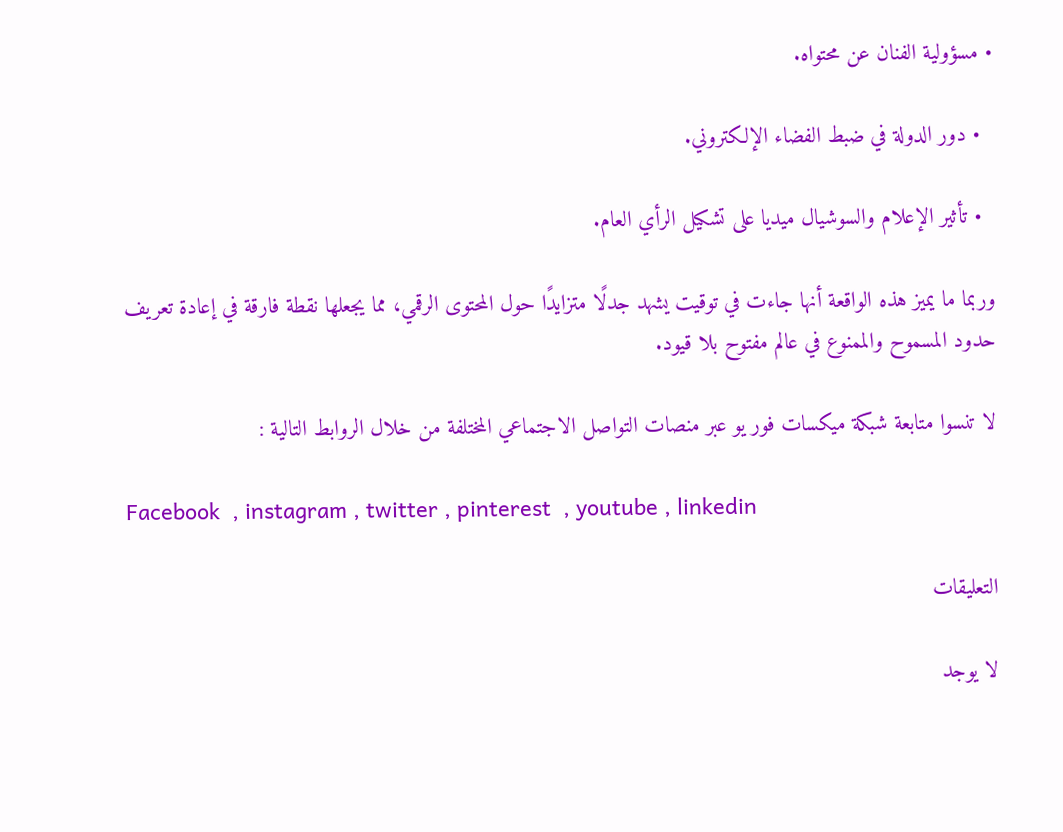• مسؤولية الفنان عن محتواه.

  • دور الدولة في ضبط الفضاء الإلكتروني.

  • تأثير الإعلام والسوشيال ميديا على تشكيل الرأي العام.

وربما ما يميز هذه الواقعة أنها جاءت في توقيت يشهد جدلًا متزايدًا حول المحتوى الرقمي، مما يجعلها نقطة فارقة في إعادة تعريف حدود المسموح والممنوع في عالم مفتوح بلا قيود.

لا تنسوا متابعة شبكة ميكسات فور يو عبر منصات التواصل الاجتماعي المختلفة من خلال الروابط التالية :

Facebook  , instagram , twitter , pinterest  , youtube , linkedin

التعليقات

لا يوجد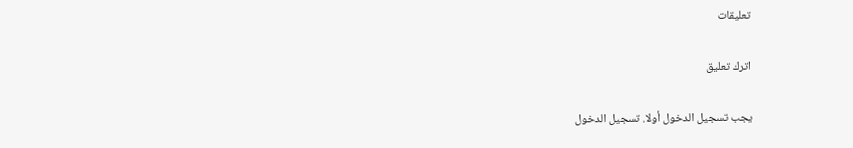تعليقات

اترك تعليق

يجب تسجيل الدخول أولا. تسجيل الدخول